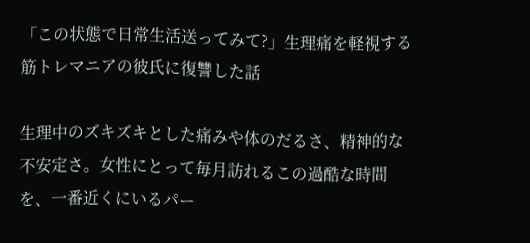「この状態で日常生活送ってみて?」生理痛を軽視する筋トレマニアの彼氏に復讐した話

生理中のズキズキとした痛みや体のだるさ、精神的な不安定さ。女性にとって毎月訪れるこの過酷な時間を、一番近くにいるパー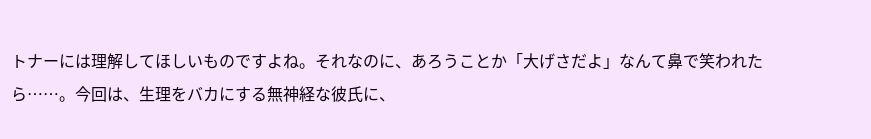トナーには理解してほしいものですよね。それなのに、あろうことか「大げさだよ」なんて鼻で笑われたら……。今回は、生理をバカにする無神経な彼氏に、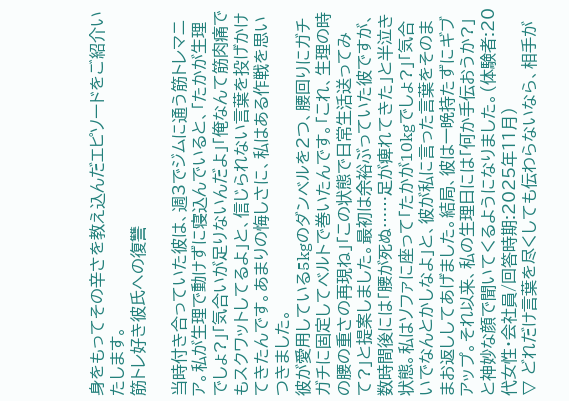身をもってその辛さを教え込んだエピソードをご紹介いたします。
筋トレ好き彼氏への復讐

当時付き合っていた彼は、週3でジムに通う筋トレマニア。私が生理で動けずに寝込んでいると、「たかが生理でしょ?」「気合いが足りないんだよ」「俺なんて筋肉痛でもスクワットしてるよ」と、信じられない言葉を投げかけてきたんです。あまりの悔しさに、私はある作戦を思いつきました。
彼が愛用している5kgのダンベルを2つ、腰回りにガチガチに固定してベルトで巻いたんです。「これ、生理の時の腰の重さの再現ね」「この状態で日常生活送ってみて?」と提案しました。最初は余裕ぶっていた彼ですが、数時間後には「腰が死ぬ……足が痺れてきた」と半泣き状態。私はソファに座って「たかが10kgでしょ?」「気合いでなんとかしなよ」と、彼が私に言った言葉をそのままお返ししてあげました。結局、彼は一晩持たずにギブアップ。それ以来、私の生理日には「何か手伝おうか?」と神妙な顔で聞いてくるようになりました。(体験者:20代女性・会社員/回答時期:2025年11月)
▽ どれだけ言葉を尽くしても伝わらないなら、相手が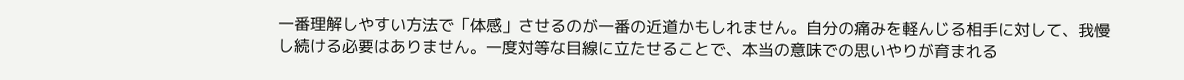一番理解しやすい方法で「体感」させるのが一番の近道かもしれません。自分の痛みを軽んじる相手に対して、我慢し続ける必要はありません。一度対等な目線に立たせることで、本当の意味での思いやりが育まれる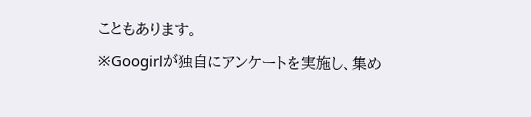こともあります。
※Googirlが独自にアンケートを実施し、集め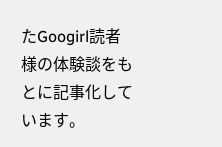たGoogirl読者様の体験談をもとに記事化しています。